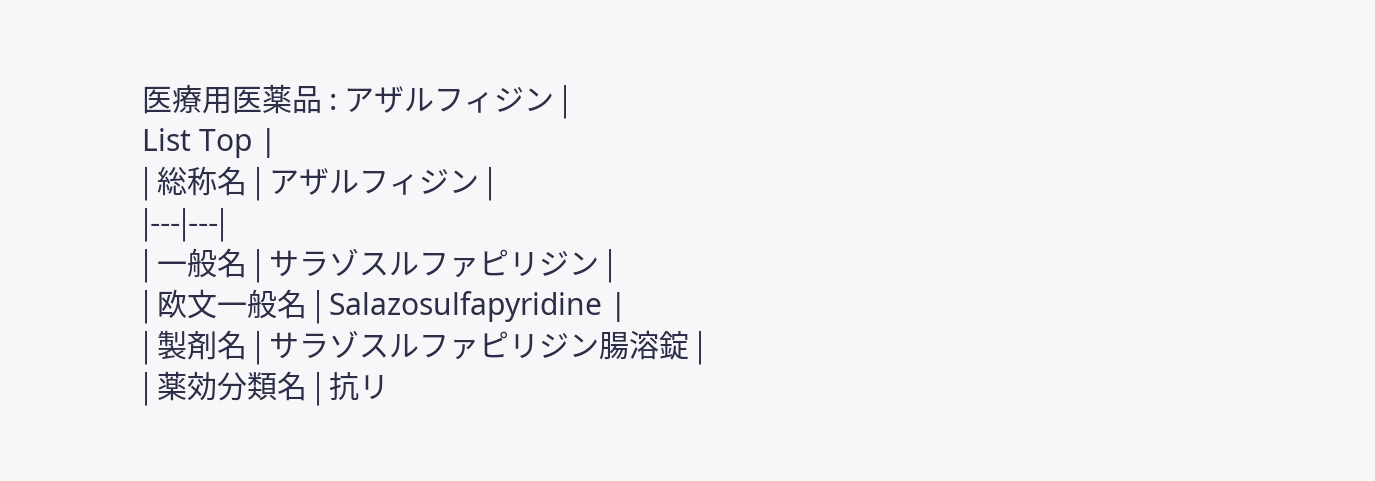医療用医薬品 : アザルフィジン |
List Top |
| 総称名 | アザルフィジン |
|---|---|
| 一般名 | サラゾスルファピリジン |
| 欧文一般名 | Salazosulfapyridine |
| 製剤名 | サラゾスルファピリジン腸溶錠 |
| 薬効分類名 | 抗リ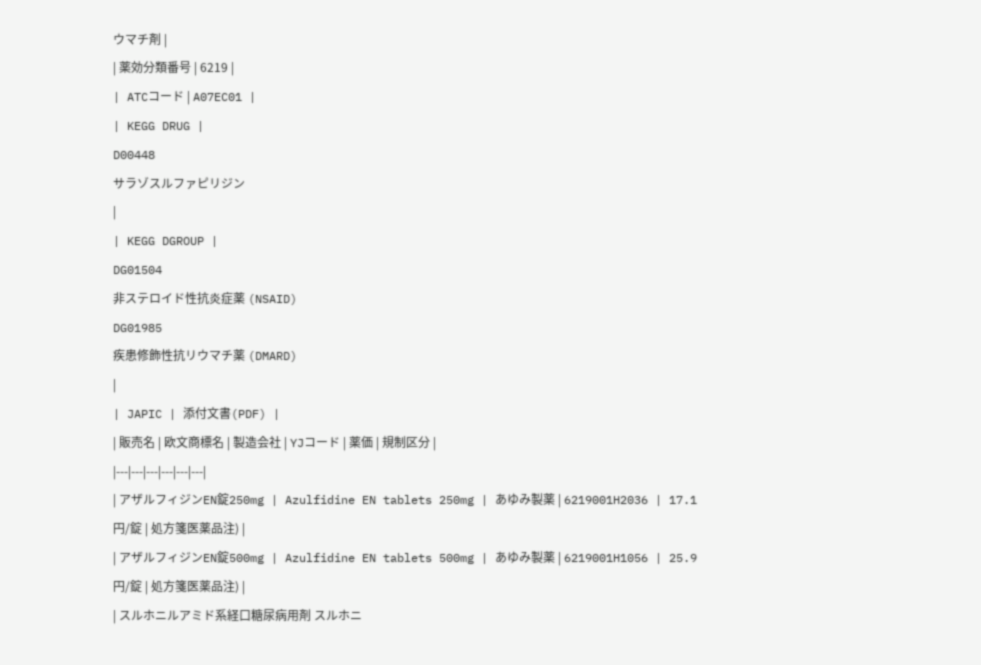ウマチ剤 |
| 薬効分類番号 | 6219 |
| ATCコード | A07EC01 |
| KEGG DRUG |
D00448
サラゾスルファピリジン
|
| KEGG DGROUP |
DG01504
非ステロイド性抗炎症薬 (NSAID)
DG01985
疾患修飾性抗リウマチ薬 (DMARD)
|
| JAPIC | 添付文書(PDF) |
| 販売名 | 欧文商標名 | 製造会社 | YJコード | 薬価 | 規制区分 |
|---|---|---|---|---|---|
| アザルフィジンEN錠250mg | Azulfidine EN tablets 250mg | あゆみ製薬 | 6219001H2036 | 17.1円/錠 | 処方箋医薬品注) |
| アザルフィジンEN錠500mg | Azulfidine EN tablets 500mg | あゆみ製薬 | 6219001H1056 | 25.9円/錠 | 処方箋医薬品注) |
| スルホニルアミド系経口糖尿病用剤 スルホニ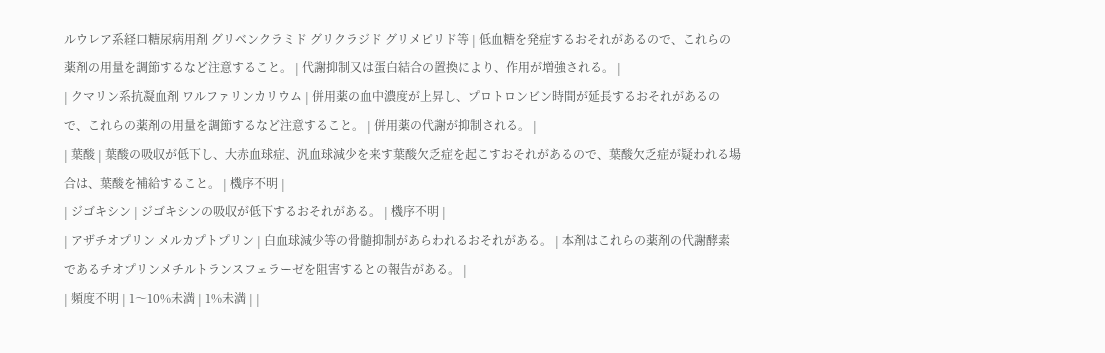ルウレア系経口糖尿病用剤 グリベンクラミド グリクラジド グリメピリド等 | 低血糖を発症するおそれがあるので、これらの薬剤の用量を調節するなど注意すること。 | 代謝抑制又は蛋白結合の置換により、作用が増強される。 |
| クマリン系抗凝血剤 ワルファリンカリウム | 併用薬の血中濃度が上昇し、プロトロンビン時間が延長するおそれがあるので、これらの薬剤の用量を調節するなど注意すること。 | 併用薬の代謝が抑制される。 |
| 葉酸 | 葉酸の吸収が低下し、大赤血球症、汎血球減少を来す葉酸欠乏症を起こすおそれがあるので、葉酸欠乏症が疑われる場合は、葉酸を補給すること。 | 機序不明 |
| ジゴキシン | ジゴキシンの吸収が低下するおそれがある。 | 機序不明 |
| アザチオプリン メルカプトプリン | 白血球減少等の骨髄抑制があらわれるおそれがある。 | 本剤はこれらの薬剤の代謝酵素であるチオプリンメチルトランスフェラーゼを阻害するとの報告がある。 |
| 頻度不明 | 1〜10%未満 | 1%未満 | |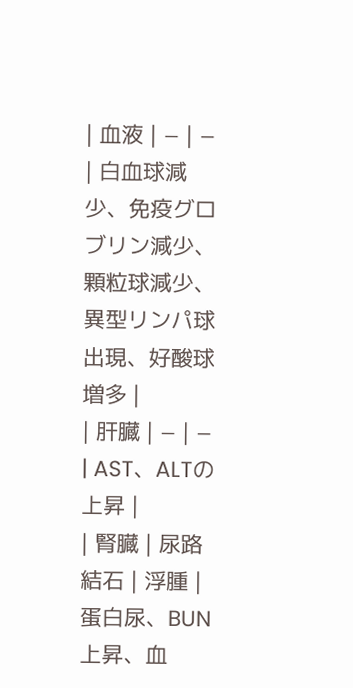| 血液 | − | − | 白血球減少、免疫グロブリン減少、顆粒球減少、異型リンパ球出現、好酸球増多 |
| 肝臓 | − | − | AST、ALTの上昇 |
| 腎臓 | 尿路結石 | 浮腫 | 蛋白尿、BUN上昇、血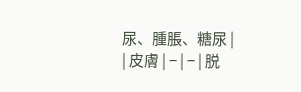尿、腫脹、糖尿 |
| 皮膚 | − | − | 脱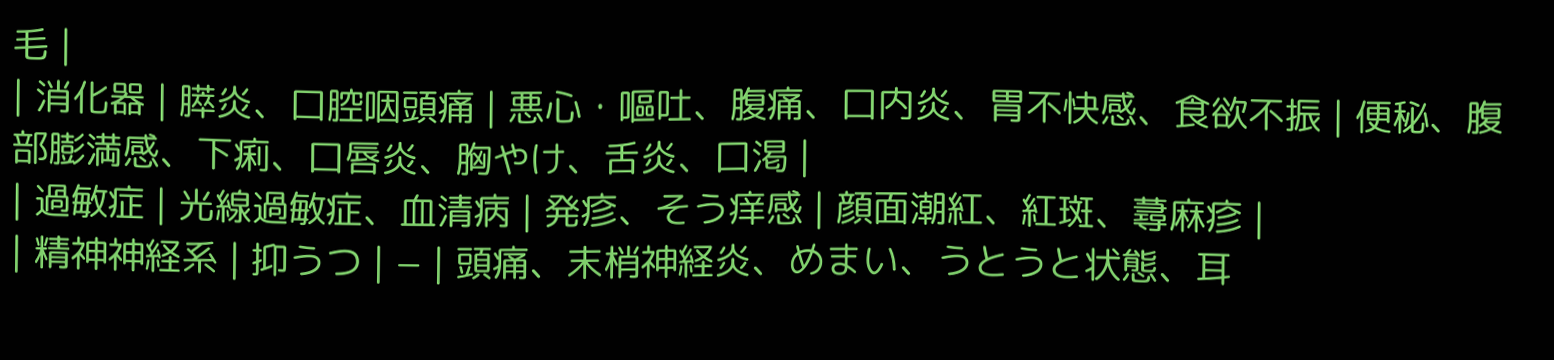毛 |
| 消化器 | 膵炎、口腔咽頭痛 | 悪心・嘔吐、腹痛、口内炎、胃不快感、食欲不振 | 便秘、腹部膨満感、下痢、口唇炎、胸やけ、舌炎、口渇 |
| 過敏症 | 光線過敏症、血清病 | 発疹、そう痒感 | 顔面潮紅、紅斑、蕁麻疹 |
| 精神神経系 | 抑うつ | − | 頭痛、末梢神経炎、めまい、うとうと状態、耳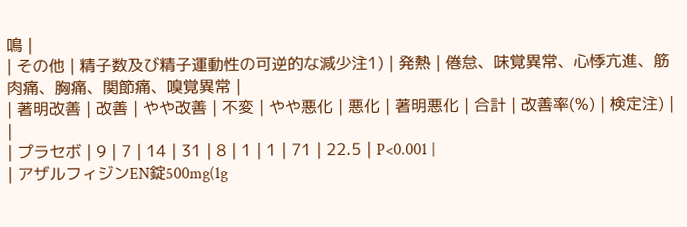鳴 |
| その他 | 精子数及び精子運動性の可逆的な減少注1) | 発熱 | 倦怠、味覚異常、心悸亢進、筋肉痛、胸痛、関節痛、嗅覚異常 |
| 著明改善 | 改善 | やや改善 | 不変 | やや悪化 | 悪化 | 著明悪化 | 合計 | 改善率(%) | 検定注) | |
| プラセボ | 9 | 7 | 14 | 31 | 8 | 1 | 1 | 71 | 22.5 | P<0.001 |
| アザルフィジンEN錠500mg(1g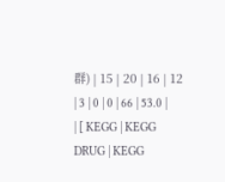群) | 15 | 20 | 16 | 12 | 3 | 0 | 0 | 66 | 53.0 |
| [ KEGG | KEGG DRUG | KEGG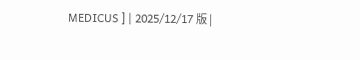MEDICUS ] | 2025/12/17 版 |